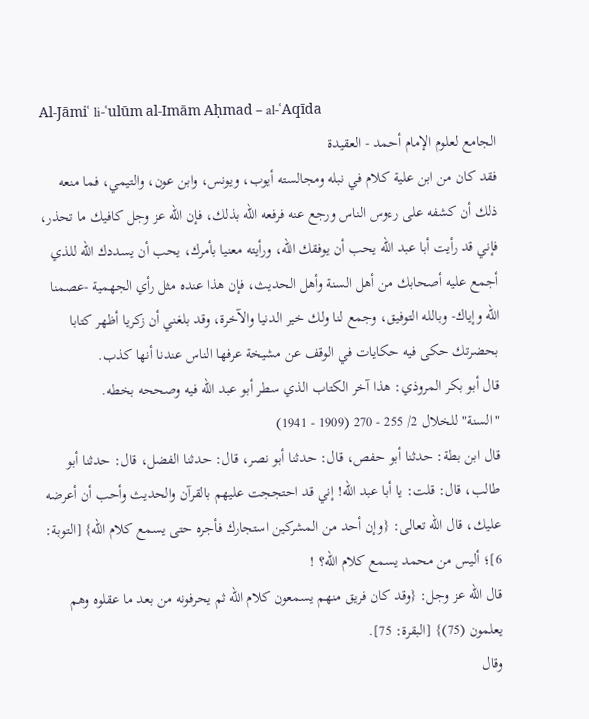Al-Jāmiʿ li-ʿulūm al-Imām Aḥmad – al-ʿAqīda
الجامع لعلوم الإمام أحمد - العقيدة
فقد كان من ابن علية كلام في نبله ومجالسته أيوب، ويونس، وابن عون، والتيمي، فما منعه ذلك أن كشفه على رءوس الناس ورجع عنه فرفعه الله بذلك، فإن الله عز وجل كافيك ما تحذر، فإني قد رأيت أبا عبد الله يحب أن يوفقك الله، ورأيته معنيا بأمرك، يحب أن يسددك الله للذي أجمع عليه أصحابك من أهل السنة وأهل الحديث، فإن هذا عنده مثل رأي الجهمية -عصمنا الله وإياك- وبالله التوفيق، وجمع لنا ولك خير الدنيا والآخرة، وقد بلغني أن زكريا أظهر كتابا بحضرتك حكى فيه حكايات في الوقف عن مشيخة عرفها الناس عندنا أنها كذب.
قال أبو بكر المروذي: هذا آخر الكتاب الذي سطر أبو عبد الله فيه وصححه بخطه.
"السنة" للخلال 2/ 255 - 270 (1909 - 1941)
قال ابن بطة: حدثنا أبو حفص، قال: حدثنا أبو نصر، قال: حدثنا الفضل، قال: حدثنا أبو طالب، قال: قلت: يا أبا عبد الله! إني قد احتججت عليهم بالقرآن والحديث وأحب أن أعرضه عليك، قال الله تعالى: {وإن أحد من المشركين استجارك فأجره حتى يسمع كلام الله} [التوبة: 6]؛ أليس من محمد يسمع كلام الله؟ !
قال الله عز وجل: {وقد كان فريق منهم يسمعون كلام الله ثم يحرفونه من بعد ما عقلوه وهم يعلمون (75)} [البقرة: 75].
وقال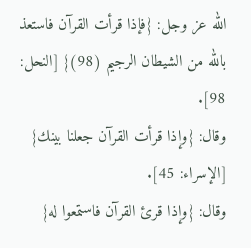الله عز وجل: {فإذا قرأت القرآن فاستعذ بالله من الشيطان الرجيم (98)} [النحل: 98].
وقال: {وإذا قرأت القرآن جعلنا بينك} [الإسراء: 45].
وقال: {وإذا قرئ القرآن فاستمعوا له}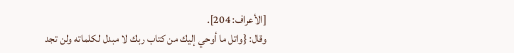[الأعراف: 204].
وقال: {واتل ما أوحي إليك من كتاب ربك لا مبدل لكلماته ولن تجد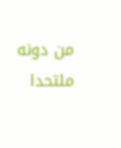من دونه ملتحدا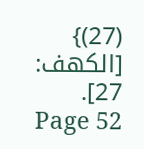(27)} [الكهف: 27].
Page 52